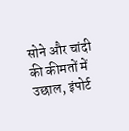सोने और चांदी की कीमतों में उछाल, इंपोर्ट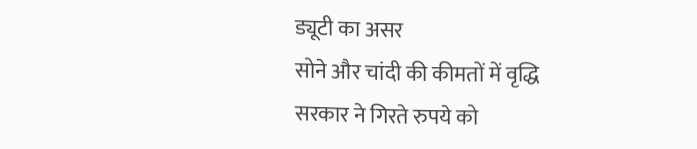ड्यूटी का असर
सोने और चांदी की कीमतों में वृद्धि
सरकार ने गिरते रुपये को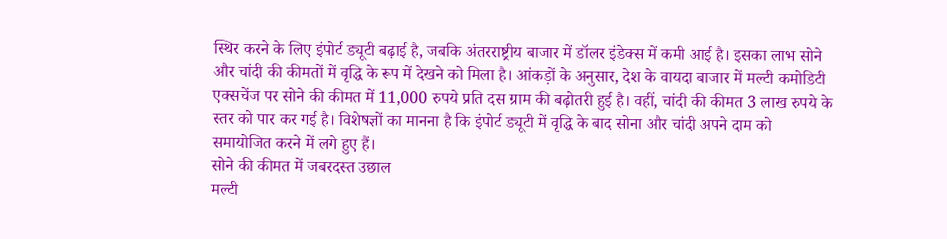स्थिर करने के लिए इंपोर्ट ड्यूटी बढ़ाई है, जबकि अंतरराष्ट्रीय बाजार में डॉलर इंडेक्स में कमी आई है। इसका लाभ सोने और चांदी की कीमतों में वृद्धि के रूप में देखने को मिला है। आंकड़ों के अनुसार, देश के वायदा बाजार में मल्टी कमोडिटी एक्सचेंज पर सोने की कीमत में 11,000 रुपये प्रति दस ग्राम की बढ़ोतरी हुई है। वहीं, चांदी की कीमत 3 लाख रुपये के स्तर को पार कर गई है। विशेषज्ञों का मानना है कि इंपोर्ट ड्यूटी में वृद्धि के बाद सोना और चांदी अपने दाम को समायोजित करने में लगे हुए हैं।
सोने की कीमत में जबरदस्त उछाल
मल्टी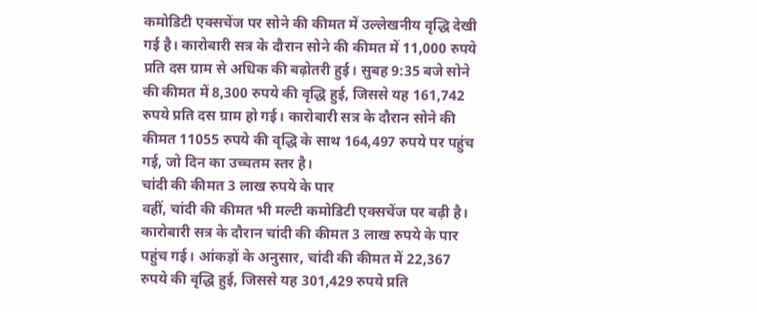कमोडिटी एक्सचेंज पर सोने की कीमत में उल्लेखनीय वृद्धि देखी गई है। कारोबारी सत्र के दौरान सोने की कीमत में 11,000 रुपये प्रति दस ग्राम से अधिक की बढ़ोतरी हुई। सुबह 9:35 बजे सोने की कीमत में 8,300 रुपये की वृद्धि हुई, जिससे यह 161,742 रुपये प्रति दस ग्राम हो गई। कारोबारी सत्र के दौरान सोने की कीमत 11055 रुपये की वृद्धि के साथ 164,497 रुपये पर पहुंच गई, जो दिन का उच्चतम स्तर है।
चांदी की कीमत 3 लाख रुपये के पार
वहीं, चांदी की कीमत भी मल्टी कमोडिटी एक्सचेंज पर बढ़ी है। कारोबारी सत्र के दौरान चांदी की कीमत 3 लाख रुपये के पार पहुंच गई। आंकड़ों के अनुसार, चांदी की कीमत में 22,367 रुपये की वृद्धि हुई, जिससे यह 301,429 रुपये प्रति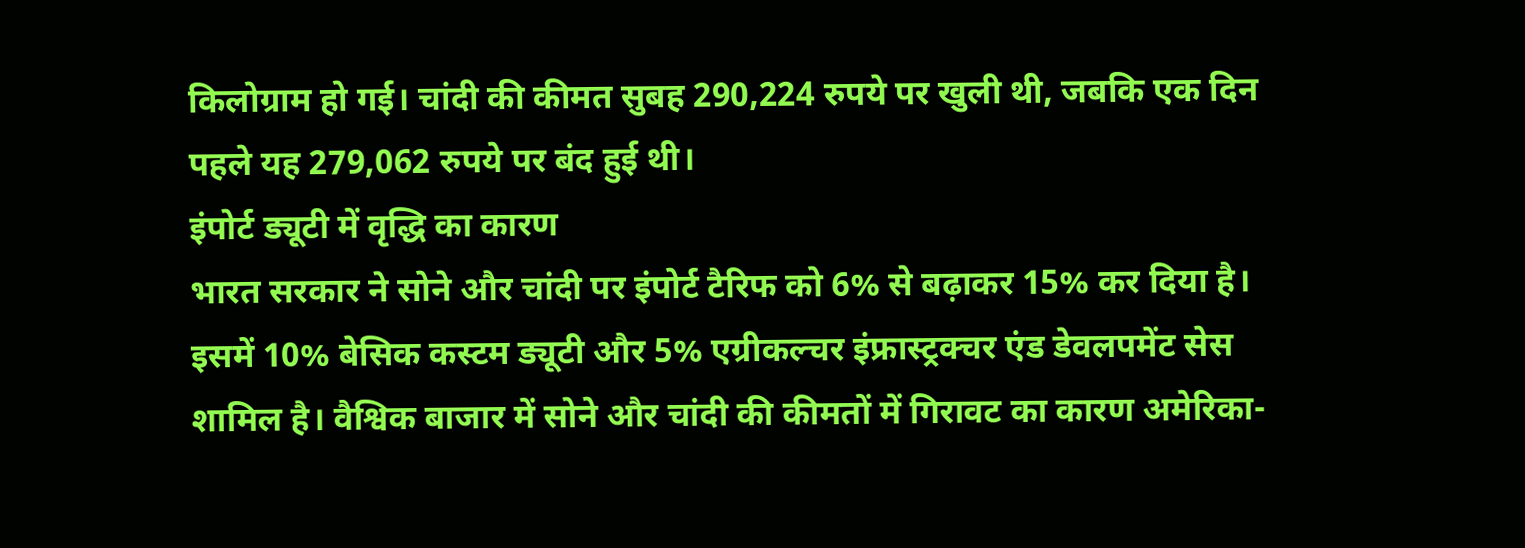किलोग्राम हो गई। चांदी की कीमत सुबह 290,224 रुपये पर खुली थी, जबकि एक दिन पहले यह 279,062 रुपये पर बंद हुई थी।
इंपोर्ट ड्यूटी में वृद्धि का कारण
भारत सरकार ने सोने और चांदी पर इंपोर्ट टैरिफ को 6% से बढ़ाकर 15% कर दिया है। इसमें 10% बेसिक कस्टम ड्यूटी और 5% एग्रीकल्चर इंफ्रास्ट्रक्चर एंड डेवलपमेंट सेस शामिल है। वैश्विक बाजार में सोने और चांदी की कीमतों में गिरावट का कारण अमेरिका-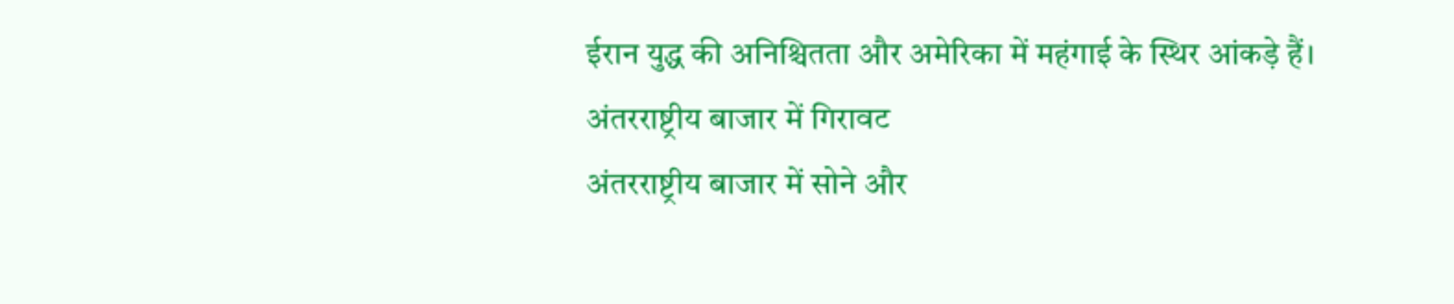ईरान युद्ध की अनिश्चितता और अमेरिका में महंगाई के स्थिर आंकड़े हैं।
अंतरराष्ट्रीय बाजार में गिरावट
अंतरराष्ट्रीय बाजार में सोने और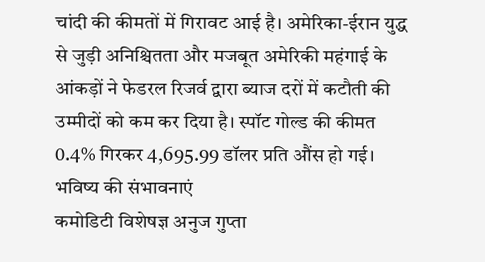चांदी की कीमतों में गिरावट आई है। अमेरिका-ईरान युद्ध से जुड़ी अनिश्चितता और मजबूत अमेरिकी महंगाई के आंकड़ों ने फेडरल रिजर्व द्वारा ब्याज दरों में कटौती की उम्मीदों को कम कर दिया है। स्पॉट गोल्ड की कीमत 0.4% गिरकर 4,695.99 डॉलर प्रति औंस हो गई।
भविष्य की संभावनाएं
कमोडिटी विशेषज्ञ अनुज गुप्ता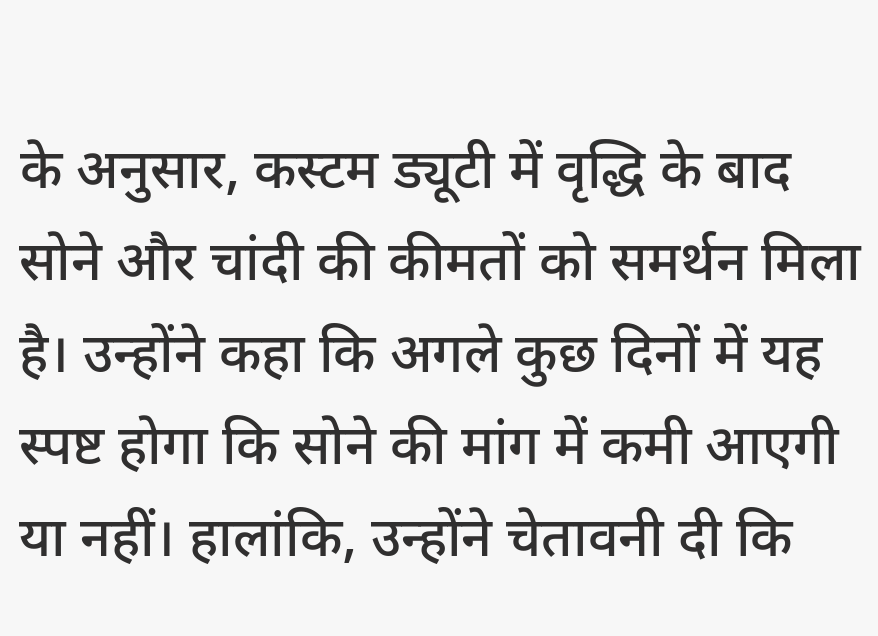के अनुसार, कस्टम ड्यूटी में वृद्धि के बाद सोने और चांदी की कीमतों को समर्थन मिला है। उन्होंने कहा कि अगले कुछ दिनों में यह स्पष्ट होगा कि सोने की मांग में कमी आएगी या नहीं। हालांकि, उन्होंने चेतावनी दी कि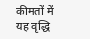कीमतों में यह वृद्धि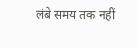लंबे समय तक नहीं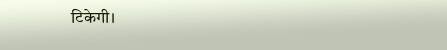टिकेगी।